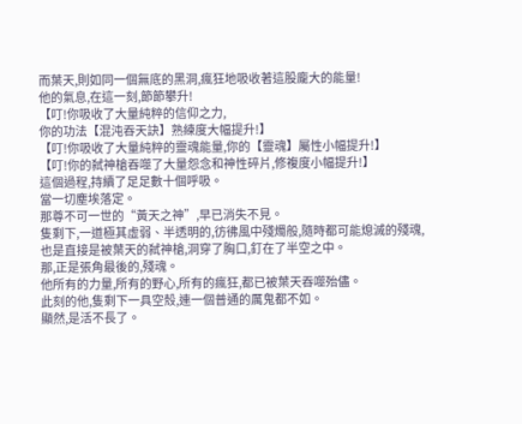而葉天,則如同一個無底的黑洞,瘋狂地吸收著這股龐大的能量!
他的氣息,在這一刻,節節攀升!
【叮!你吸收了大量純粹的信仰之力,
你的功法【混沌吞天訣】熟練度大幅提升!】
【叮!你吸收了大量純粹的靈魂能量,你的【靈魂】屬性小幅提升!】
【叮!你的弑神槍吞噬了大量怨念和神性碎片,修複度小幅提升!】
這個過程,持續了足足數十個呼吸。
當一切塵埃落定。
那尊不可一世的“黃天之神”,早已消失不見。
隻剩下,一道極其虛弱、半透明的,彷彿風中殘燭般,隨時都可能熄滅的殘魂,
也是直接是被葉天的弑神槍,洞穿了胸口,釘在了半空之中。
那,正是張角最後的,殘魂。
他所有的力量,所有的野心,所有的瘋狂,都已被葉天吞噬殆儘。
此刻的他,隻剩下一具空殼,連一個普通的厲鬼都不如。
顯然,是活不長了。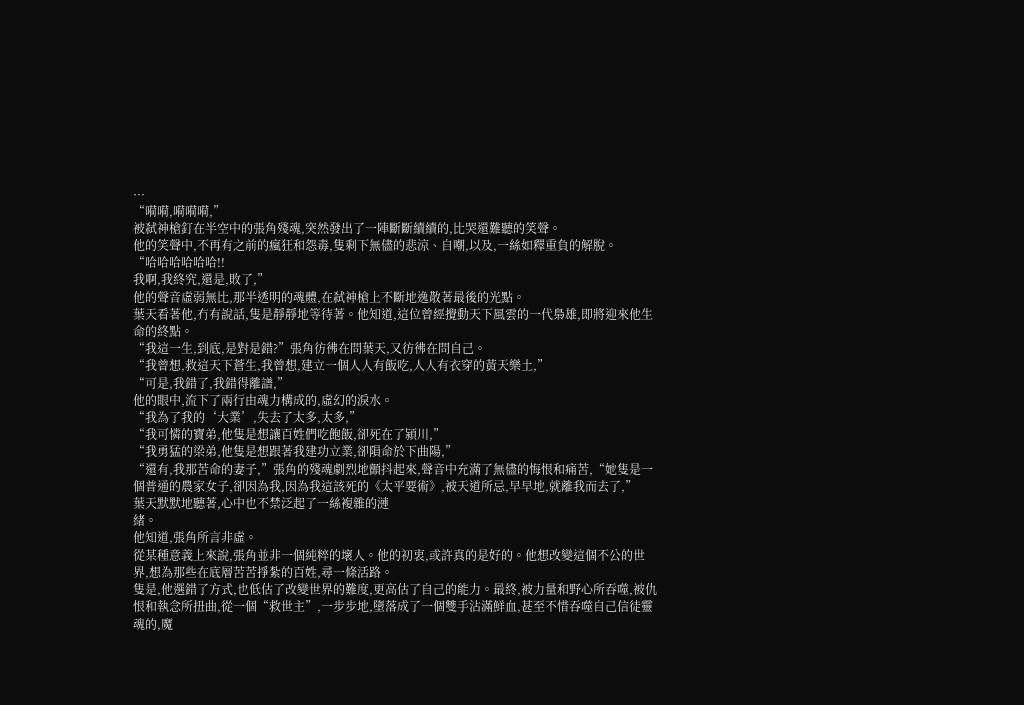···
“嗬嗬,嗬嗬嗬,”
被弑神槍釘在半空中的張角殘魂,突然發出了一陣斷斷續續的,比哭還難聽的笑聲。
他的笑聲中,不再有之前的瘋狂和怨毒,隻剩下無儘的悲涼、自嘲,以及,一絲如釋重負的解脫。
“哈哈哈哈哈哈!!
我啊,我終究,還是,敗了,”
他的聲音虛弱無比,那半透明的魂體,在弑神槍上不斷地逸散著最後的光點。
葉天看著他,冇有說話,隻是靜靜地等待著。他知道,這位曾經攪動天下風雲的一代梟雄,即將迎來他生命的終點。
“我這一生,到底,是對是錯?”張角彷彿在問葉天,又彷彿在問自己。
“我曾想,救這天下蒼生,我曾想,建立一個人人有飯吃,人人有衣穿的黃天樂土,”
“可是,我錯了,我錯得離譜,”
他的眼中,流下了兩行由魂力構成的,虛幻的淚水。
“我為了我的‘大業’,失去了太多,太多,”
“我可憐的寶弟,他隻是想讓百姓們吃飽飯,卻死在了潁川,”
“我勇猛的梁弟,他隻是想跟著我建功立業,卻隕命於下曲陽,”
“還有,我那苦命的妻子,”張角的殘魂劇烈地顫抖起來,聲音中充滿了無儘的悔恨和痛苦,“她隻是一個普通的農家女子,卻因為我,因為我這該死的《太平要術》,被天道所忌,早早地,就離我而去了,”
葉天默默地聽著,心中也不禁泛起了一絲複雜的漣
緒。
他知道,張角所言非虛。
從某種意義上來說,張角並非一個純粹的壞人。他的初衷,或許真的是好的。他想改變這個不公的世界,想為那些在底層苦苦掙紮的百姓,尋一條活路。
隻是,他選錯了方式,也低估了改變世界的難度,更高估了自己的能力。最終,被力量和野心所吞噬,被仇恨和執念所扭曲,從一個“救世主”,一步步地,墮落成了一個雙手沾滿鮮血,甚至不惜吞噬自己信徒靈魂的,魔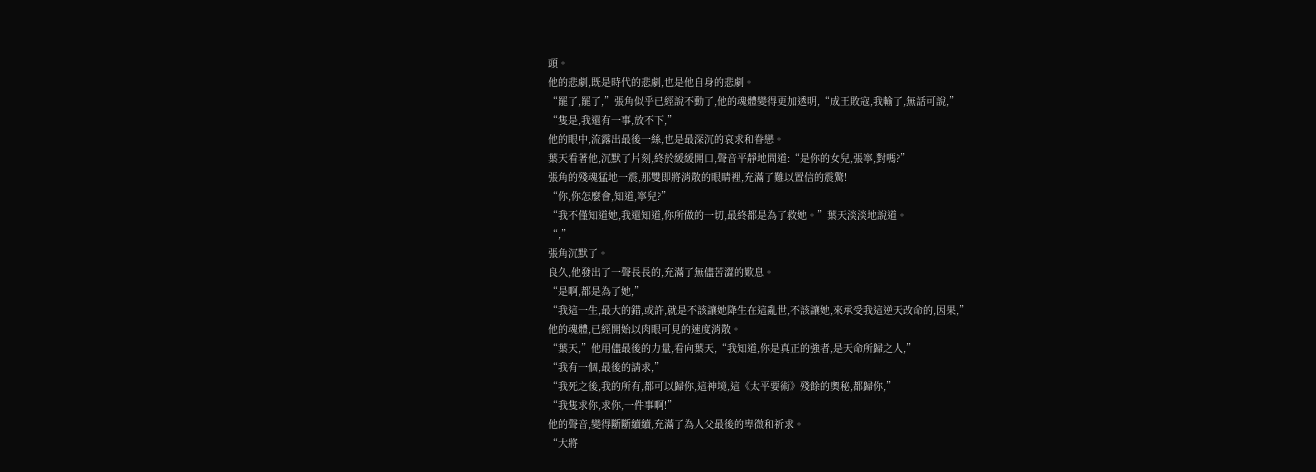頭。
他的悲劇,既是時代的悲劇,也是他自身的悲劇。
“罷了,罷了,”張角似乎已經說不動了,他的魂體變得更加透明,“成王敗寇,我輸了,無話可說,”
“隻是,我還有一事,放不下,”
他的眼中,流露出最後一絲,也是最深沉的哀求和眷戀。
葉天看著他,沉默了片刻,終於緩緩開口,聲音平靜地問道:“是你的女兒,張寧,對嗎?”
張角的殘魂猛地一震,那雙即將消散的眼睛裡,充滿了難以置信的震驚!
“你,你怎麼會,知道,寧兒?”
“我不僅知道她,我還知道,你所做的一切,最終都是為了救她。”葉天淡淡地說道。
“,”
張角沉默了。
良久,他發出了一聲長長的,充滿了無儘苦澀的歎息。
“是啊,都是為了她,”
“我這一生,最大的錯,或許,就是不該讓她降生在這亂世,不該讓她,來承受我這逆天改命的,因果,”
他的魂體,已經開始以肉眼可見的速度消散。
“葉天,”他用儘最後的力量,看向葉天,“我知道,你是真正的強者,是天命所歸之人,”
“我有一個,最後的請求,”
“我死之後,我的所有,都可以歸你,這神境,這《太平要術》殘餘的奧秘,都歸你,”
“我隻求你,求你,一件事啊!”
他的聲音,變得斷斷續續,充滿了為人父最後的卑微和祈求。
“大將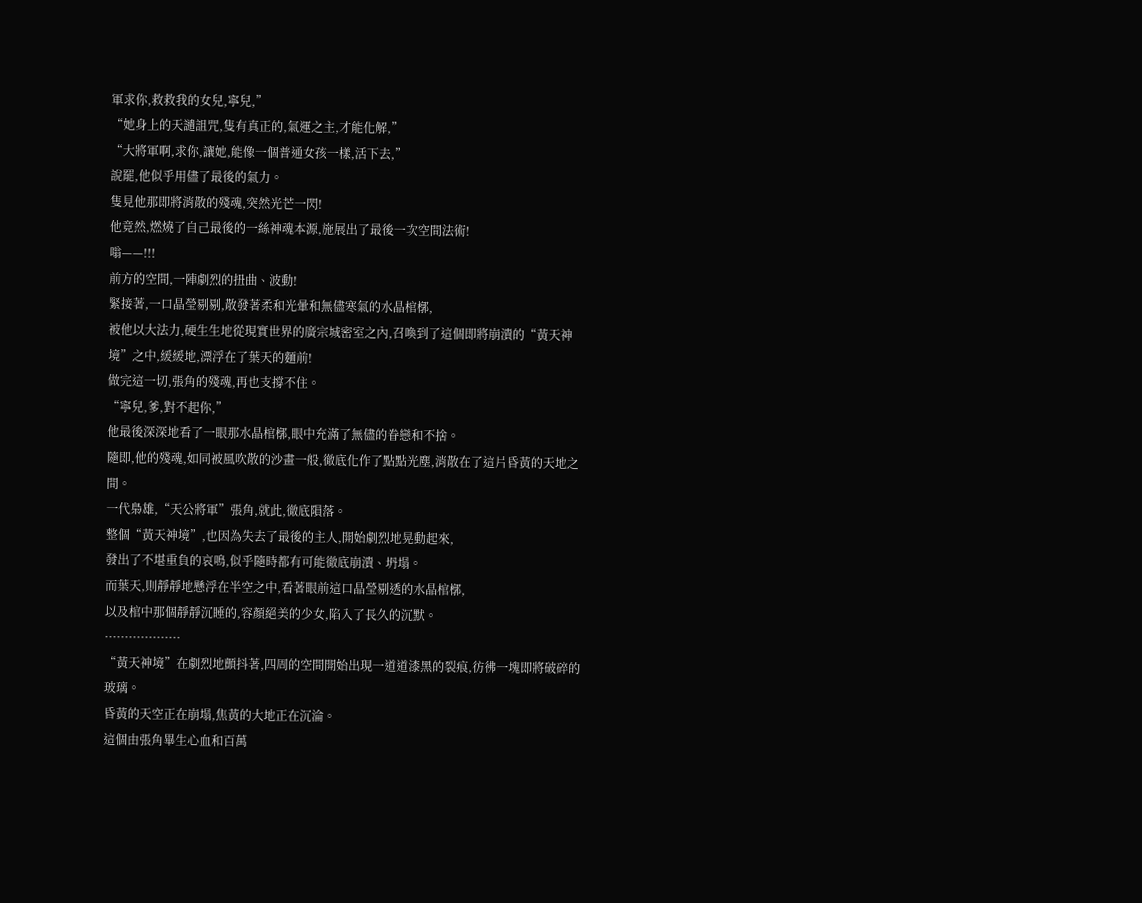軍求你,救救我的女兒,寧兒,”
“她身上的天譴詛咒,隻有真正的,氣運之主,才能化解,”
“大將軍啊,求你,讓她,能像一個普通女孩一樣,活下去,”
說罷,他似乎用儘了最後的氣力。
隻見他那即將消散的殘魂,突然光芒一閃!
他竟然,燃燒了自己最後的一絲神魂本源,施展出了最後一次空間法術!
嗡——!!!
前方的空間,一陣劇烈的扭曲、波動!
緊接著,一口晶瑩剔剔,散發著柔和光暈和無儘寒氣的水晶棺槨,
被他以大法力,硬生生地從現實世界的廣宗城密室之內,召喚到了這個即將崩潰的“黃天神境”之中,緩緩地,漂浮在了葉天的麵前!
做完這一切,張角的殘魂,再也支撐不住。
“寧兒,爹,對不起你,”
他最後深深地看了一眼那水晶棺槨,眼中充滿了無儘的眷戀和不捨。
隨即,他的殘魂,如同被風吹散的沙畫一般,徹底化作了點點光塵,消散在了這片昏黃的天地之間。
一代梟雄,“天公將軍”張角,就此,徹底隕落。
整個“黃天神境”,也因為失去了最後的主人,開始劇烈地晃動起來,
發出了不堪重負的哀鳴,似乎隨時都有可能徹底崩潰、坍塌。
而葉天,則靜靜地懸浮在半空之中,看著眼前這口晶瑩剔透的水晶棺槨,
以及棺中那個靜靜沉睡的,容顏絕美的少女,陷入了長久的沉默。
···················
“黃天神境”在劇烈地顫抖著,四周的空間開始出現一道道漆黑的裂痕,彷彿一塊即將破碎的玻璃。
昏黃的天空正在崩塌,焦黃的大地正在沉淪。
這個由張角畢生心血和百萬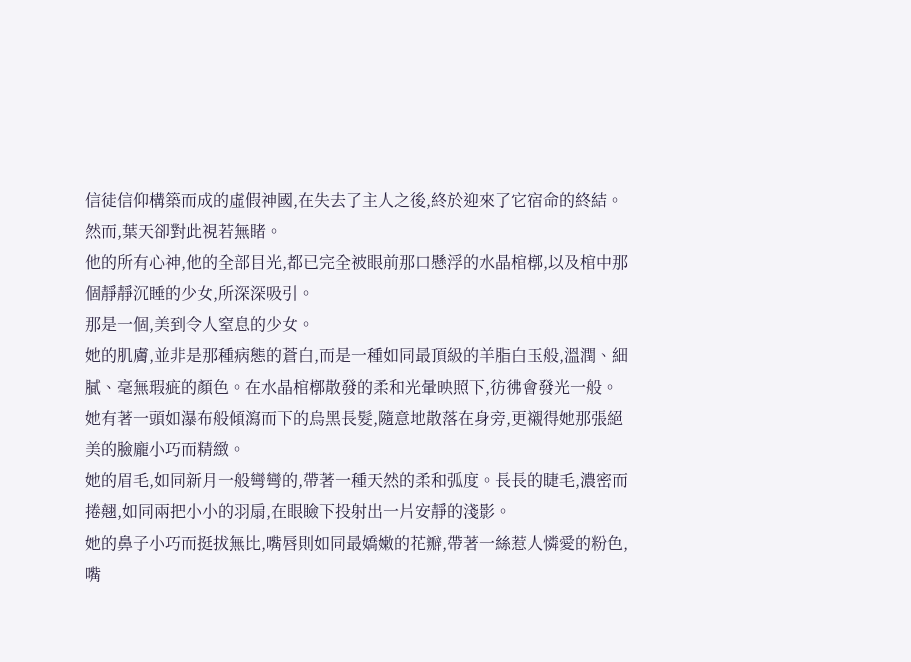信徒信仰構築而成的虛假神國,在失去了主人之後,終於迎來了它宿命的終結。
然而,葉天卻對此視若無睹。
他的所有心神,他的全部目光,都已完全被眼前那口懸浮的水晶棺槨,以及棺中那個靜靜沉睡的少女,所深深吸引。
那是一個,美到令人窒息的少女。
她的肌膚,並非是那種病態的蒼白,而是一種如同最頂級的羊脂白玉般,溫潤、細膩、毫無瑕疵的顏色。在水晶棺槨散發的柔和光暈映照下,彷彿會發光一般。
她有著一頭如瀑布般傾瀉而下的烏黑長髮,隨意地散落在身旁,更襯得她那張絕美的臉龐小巧而精緻。
她的眉毛,如同新月一般彎彎的,帶著一種天然的柔和弧度。長長的睫毛,濃密而捲翹,如同兩把小小的羽扇,在眼瞼下投射出一片安靜的淺影。
她的鼻子小巧而挺拔無比,嘴唇則如同最嬌嫩的花瓣,帶著一絲惹人憐愛的粉色,嘴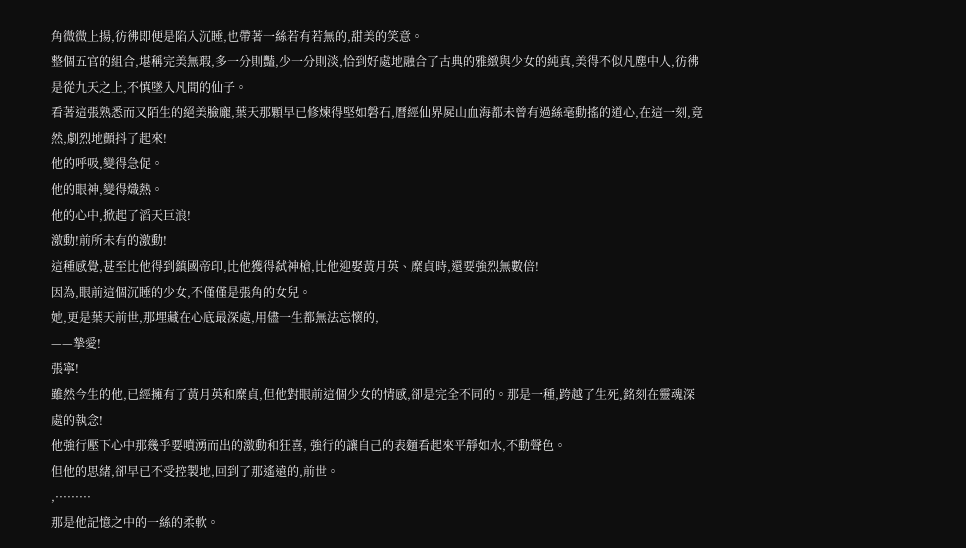角微微上揚,彷彿即便是陷入沉睡,也帶著一絲若有若無的,甜美的笑意。
整個五官的組合,堪稱完美無瑕,多一分則豔,少一分則淡,恰到好處地融合了古典的雅緻與少女的純真,美得不似凡塵中人,彷彿是從九天之上,不慎墜入凡間的仙子。
看著這張熟悉而又陌生的絕美臉龐,葉天那顆早已修煉得堅如磐石,曆經仙界屍山血海都未曾有過絲毫動搖的道心,在這一刻,竟然,劇烈地顫抖了起來!
他的呼吸,變得急促。
他的眼神,變得熾熱。
他的心中,掀起了滔天巨浪!
激動!前所未有的激動!
這種感覺,甚至比他得到鎮國帝印,比他獲得弑神槍,比他迎娶黃月英、糜貞時,還要強烈無數倍!
因為,眼前這個沉睡的少女,不僅僅是張角的女兒。
她,更是葉天前世,那埋藏在心底最深處,用儘一生都無法忘懷的,
——摯愛!
張寧!
雖然今生的他,已經擁有了黃月英和糜貞,但他對眼前這個少女的情感,卻是完全不同的。那是一種,跨越了生死,銘刻在靈魂深處的執念!
他強行壓下心中那幾乎要噴湧而出的激動和狂喜, 強行的讓自己的表麵看起來平靜如水,不動聲色。
但他的思緒,卻早已不受控製地,回到了那遙遠的,前世。
,·········
那是他記憶之中的一絲的柔軟。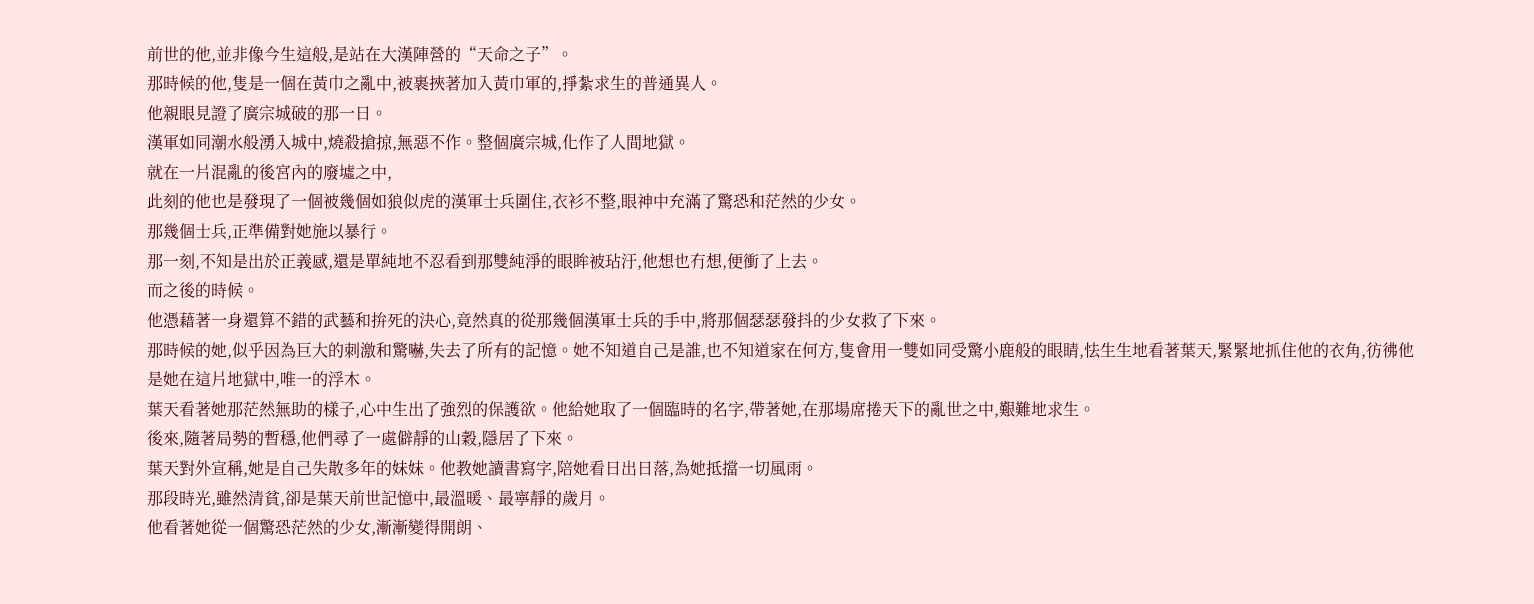前世的他,並非像今生這般,是站在大漢陣營的“天命之子”。
那時候的他,隻是一個在黃巾之亂中,被裹挾著加入黃巾軍的,掙紮求生的普通異人。
他親眼見證了廣宗城破的那一日。
漢軍如同潮水般湧入城中,燒殺搶掠,無惡不作。整個廣宗城,化作了人間地獄。
就在一片混亂的後宮內的廢墟之中,
此刻的他也是發現了一個被幾個如狼似虎的漢軍士兵圍住,衣衫不整,眼神中充滿了驚恐和茫然的少女。
那幾個士兵,正準備對她施以暴行。
那一刻,不知是出於正義感,還是單純地不忍看到那雙純淨的眼眸被玷汙,他想也冇想,便衝了上去。
而之後的時候。
他憑藉著一身還算不錯的武藝和拚死的決心,竟然真的從那幾個漢軍士兵的手中,將那個瑟瑟發抖的少女救了下來。
那時候的她,似乎因為巨大的刺激和驚嚇,失去了所有的記憶。她不知道自己是誰,也不知道家在何方,隻會用一雙如同受驚小鹿般的眼睛,怯生生地看著葉天,緊緊地抓住他的衣角,彷彿他是她在這片地獄中,唯一的浮木。
葉天看著她那茫然無助的樣子,心中生出了強烈的保護欲。他給她取了一個臨時的名字,帶著她,在那場席捲天下的亂世之中,艱難地求生。
後來,隨著局勢的暫穩,他們尋了一處僻靜的山穀,隱居了下來。
葉天對外宣稱,她是自己失散多年的妹妹。他教她讀書寫字,陪她看日出日落,為她抵擋一切風雨。
那段時光,雖然清貧,卻是葉天前世記憶中,最溫暖、最寧靜的歲月。
他看著她從一個驚恐茫然的少女,漸漸變得開朗、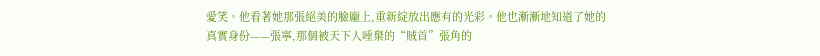愛笑。他看著她那張絕美的臉龐上,重新綻放出應有的光彩。他也漸漸地知道了她的真實身份——張寧,那個被天下人唾棄的“賊首”張角的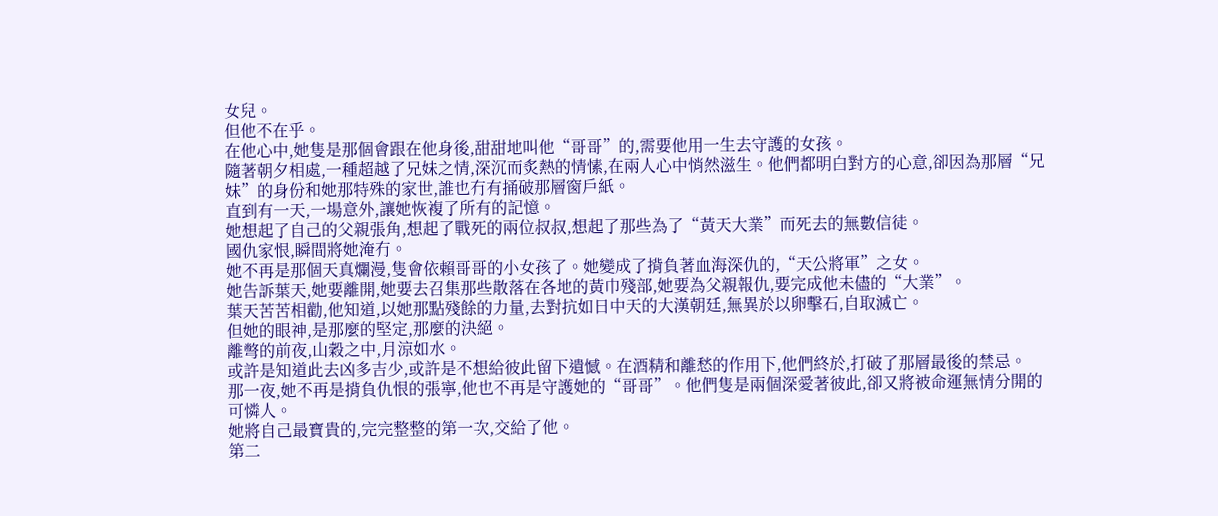女兒。
但他不在乎。
在他心中,她隻是那個會跟在他身後,甜甜地叫他“哥哥”的,需要他用一生去守護的女孩。
隨著朝夕相處,一種超越了兄妹之情,深沉而炙熱的情愫,在兩人心中悄然滋生。他們都明白對方的心意,卻因為那層“兄妹”的身份和她那特殊的家世,誰也冇有捅破那層窗戶紙。
直到有一天,一場意外,讓她恢複了所有的記憶。
她想起了自己的父親張角,想起了戰死的兩位叔叔,想起了那些為了“黃天大業”而死去的無數信徒。
國仇家恨,瞬間將她淹冇。
她不再是那個天真爛漫,隻會依賴哥哥的小女孩了。她變成了揹負著血海深仇的,“天公將軍”之女。
她告訴葉天,她要離開,她要去召集那些散落在各地的黃巾殘部,她要為父親報仇,要完成他未儘的“大業”。
葉天苦苦相勸,他知道,以她那點殘餘的力量,去對抗如日中天的大漢朝廷,無異於以卵擊石,自取滅亡。
但她的眼神,是那麼的堅定,那麼的決絕。
離彆的前夜,山穀之中,月涼如水。
或許是知道此去凶多吉少,或許是不想給彼此留下遺憾。在酒精和離愁的作用下,他們終於,打破了那層最後的禁忌。
那一夜,她不再是揹負仇恨的張寧,他也不再是守護她的“哥哥”。他們隻是兩個深愛著彼此,卻又將被命運無情分開的可憐人。
她將自己最寶貴的,完完整整的第一次,交給了他。
第二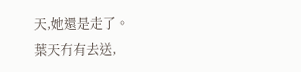天,她還是走了。
葉天冇有去送,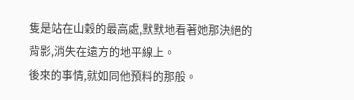隻是站在山穀的最高處,默默地看著她那決絕的背影,消失在遠方的地平線上。
後來的事情,就如同他預料的那般。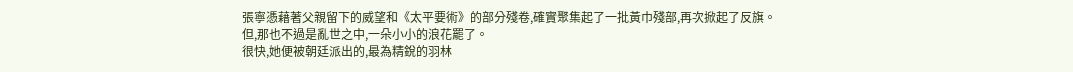張寧憑藉著父親留下的威望和《太平要術》的部分殘卷,確實聚集起了一批黃巾殘部,再次掀起了反旗。
但,那也不過是亂世之中,一朵小小的浪花罷了。
很快,她便被朝廷派出的,最為精銳的羽林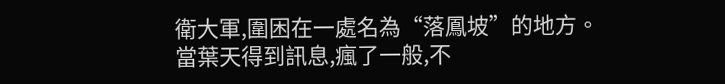衛大軍,圍困在一處名為“落鳳坡”的地方。
當葉天得到訊息,瘋了一般,不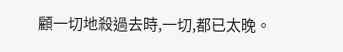顧一切地殺過去時,一切,都已太晚。